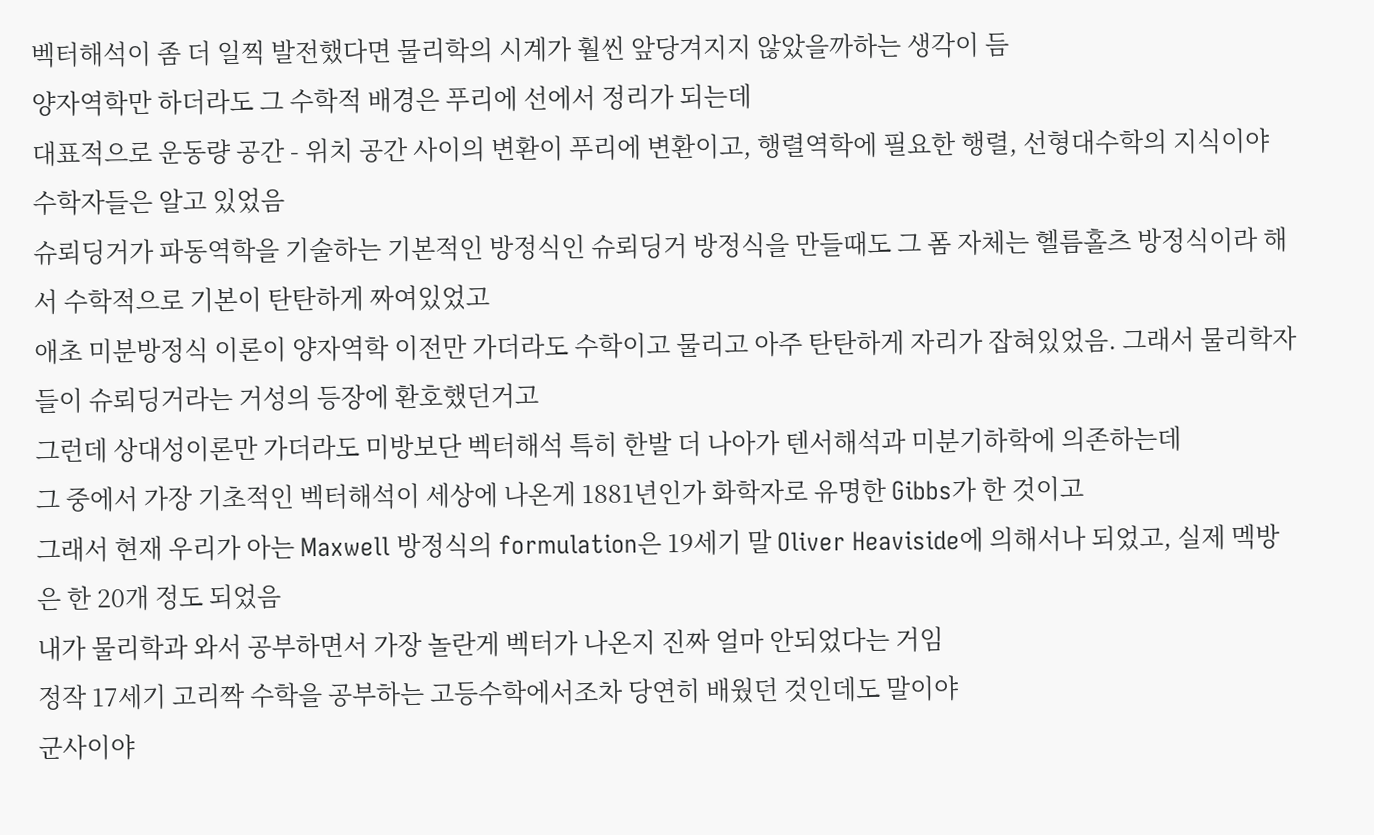벡터해석이 좀 더 일찍 발전했다면 물리학의 시계가 훨씬 앞당겨지지 않았을까하는 생각이 듬
양자역학만 하더라도 그 수학적 배경은 푸리에 선에서 정리가 되는데
대표적으로 운동량 공간 - 위치 공간 사이의 변환이 푸리에 변환이고, 행렬역학에 필요한 행렬, 선형대수학의 지식이야 수학자들은 알고 있었음
슈뢰딩거가 파동역학을 기술하는 기본적인 방정식인 슈뢰딩거 방정식을 만들때도 그 폼 자체는 헬름홀츠 방정식이라 해서 수학적으로 기본이 탄탄하게 짜여있었고
애초 미분방정식 이론이 양자역학 이전만 가더라도 수학이고 물리고 아주 탄탄하게 자리가 잡혀있었음. 그래서 물리학자들이 슈뢰딩거라는 거성의 등장에 환호했던거고
그런데 상대성이론만 가더라도 미방보단 벡터해석 특히 한발 더 나아가 텐서해석과 미분기하학에 의존하는데
그 중에서 가장 기초적인 벡터해석이 세상에 나온게 1881년인가 화학자로 유명한 Gibbs가 한 것이고
그래서 현재 우리가 아는 Maxwell 방정식의 formulation은 19세기 말 Oliver Heaviside에 의해서나 되었고, 실제 멕방은 한 20개 정도 되었음
내가 물리학과 와서 공부하면서 가장 놀란게 벡터가 나온지 진짜 얼마 안되었다는 거임
정작 17세기 고리짝 수학을 공부하는 고등수학에서조차 당연히 배웠던 것인데도 말이야
군사이야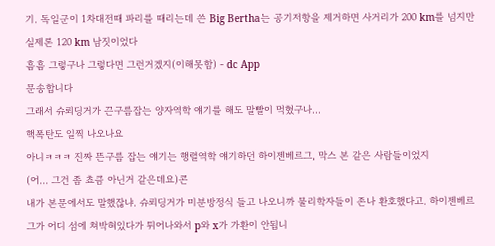기. 독일군이 1차대전때 파리를 때리는데 쓴 Big Bertha는 공기저항을 제거하면 사거리가 200 km를 넘지만 실제론 120 km 남짓이었다
흠흠 그렇구나 그렇다면 그런거겠지(이해못함) - dc App
문송합니다
그래서 슈뢰딩거가 끈구름잡는 양자역학 얘기를 해도 말빨이 먹혔구나...
핵폭탄도 일찍 나오나요
아니ㅋㅋㅋ 진짜 뜬구름 잡는 얘기는 행렬역학 얘기하던 하이젠베르그, 막스 본 같은 사람들이었지
(어... 그건 좀 쵸큼 아닌거 같은데요)콘
내가 본문에서도 말했잖냐. 슈뢰딩거가 미분방정식 들고 나오니까 물리학자들이 존나 환호했다고. 하이젠베르그가 어디 섬에 쳐박혀있다가 튀어나와서 p와 x가 가환이 안됩니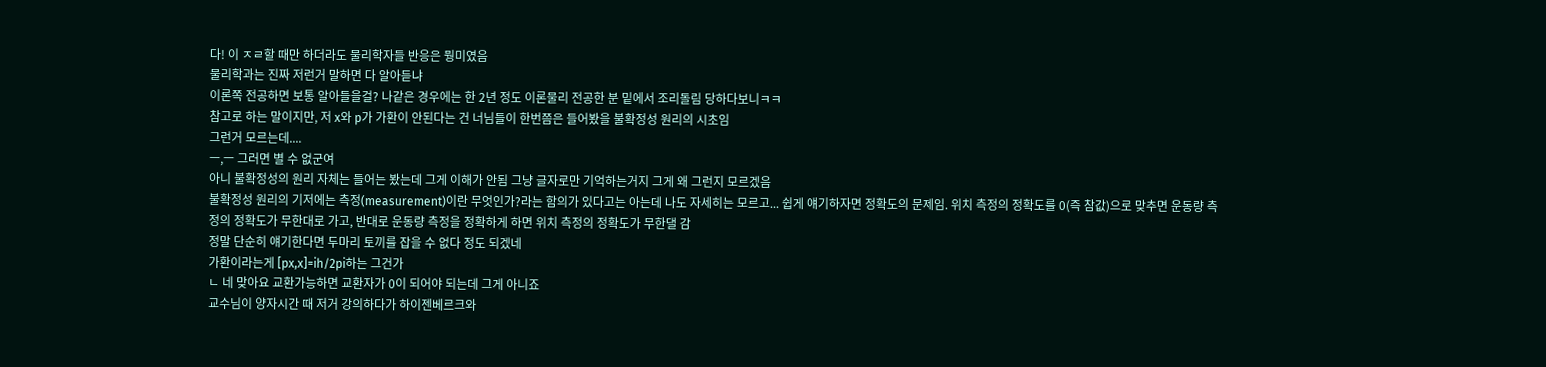다! 이 ㅈㄹ할 때만 하더라도 물리학자들 반응은 뭥미였음
물리학과는 진짜 저런거 말하면 다 알아듣냐
이론쪽 전공하면 보통 알아들을걸? 나같은 경우에는 한 2년 정도 이론물리 전공한 분 밑에서 조리돌림 당하다보니ㅋㅋ
참고로 하는 말이지만, 저 x와 p가 가환이 안된다는 건 너님들이 한번쯤은 들어봤을 불확정성 원리의 시초임
그런거 모르는데....
ㅡ,ㅡ 그러면 별 수 없군여
아니 불확정성의 원리 자체는 들어는 봤는데 그게 이해가 안됨 그냥 글자로만 기억하는거지 그게 왜 그런지 모르겠음
불확정성 원리의 기저에는 측정(measurement)이란 무엇인가?라는 함의가 있다고는 아는데 나도 자세히는 모르고... 쉽게 얘기하자면 정확도의 문제임. 위치 측정의 정확도를 0(즉 참값)으로 맞추면 운동량 측정의 정확도가 무한대로 가고, 반대로 운동량 측정을 정확하게 하면 위치 측정의 정확도가 무한댈 감
정말 단순히 얘기한다면 두마리 토끼를 잡을 수 없다 정도 되겠네
가환이라는게 [px,x]=ih/2pi하는 그건가
ㄴ 네 맞아요 교환가능하면 교환자가 0이 되어야 되는데 그게 아니죠
교수님이 양자시간 때 저거 강의하다가 하이젠베르크와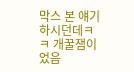막스 본 얘기 하시던데ㅋㅋ 개꿀잼이었음